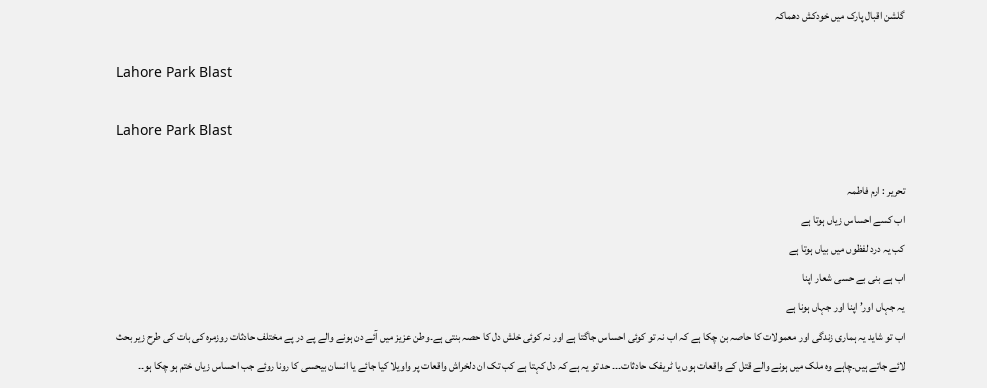گلشن اقبال پارک میں خودکش دھماکہ

Lahore Park Blast

Lahore Park Blast

تحریر : ارم فاطمہ
اب کسے احساس زیاں ہوتا ہے
کب یہ درد لفظوں میں بیاں ہوتا ہے
اب ہے بنی بے حسی شعار اپنا
یہ جہاں اور’ اپنا اور جہاں ہونا ہے
اب تو شاید یہ ہماری زندگی اور معمولات کا حاصہ بن چکا ہے کہ اب نہ تو کوئی احساس جاگتا ہے اور نہ کوئی خلش دل کا حصہ بنتی ہے۔وطن عزیز میں آئے دن ہونے والے پے در پے مختلف حادثات روزمرہ کی بات کی طرح زیر بحث لائے جاتے ہیں۔چاہے وہ ملک میں ہونے والے قتل کے واقعات ہوں یا ٹریفک حادثات۔۔۔ حد تو یہ ہے کہ دل کہتا ہے کب تک ان دلخراش واقعات پر واویلا کیا جائے یا انسان بیحسی کا رونا روئے جب احساس زیاں ختم ہو چکا ہو۔۔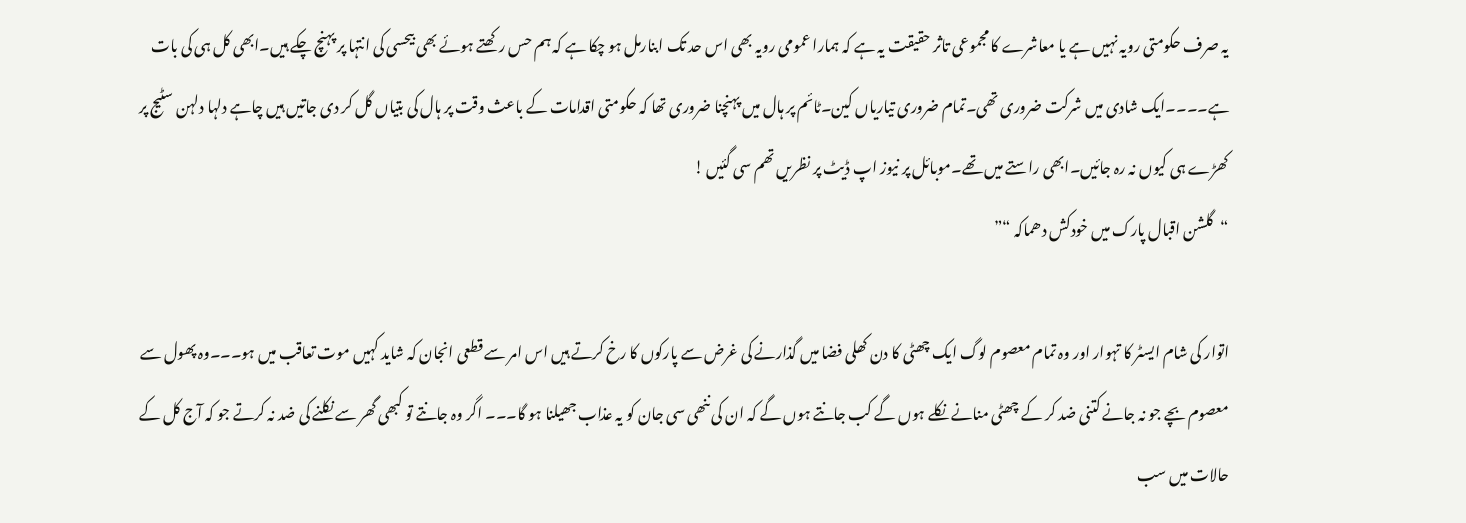یہ صرف حکومتی رویہ نہیں ہے یا معاشرے کا مجموعی تاثر حقیقت یہ ہے کہ ہمارا عمومی رویہ بھی اس حد تک ابنارمل ہو چکا ہے کہ ہم حس رکھتے ہوئے بھی بیحسی کی انتہا پر پہنچ چکے ہیں۔ابھی کل ہی کی بات ہے۔۔۔۔ایک شادی میں شرکت ضروری تھی۔تمام ضروری تیاریاں کین۔ٹائم پر ہال میں پہنچنا ضروری تھا کہ حکومتی اقدامات کے باعث وقت پر ہال کی بتیاں گل کر دی جاتیں ہیں چاہے دلہا دلہن سٹیج پر کھڑے ہی کیوں نہ رہ جائیں۔ابھی راستے میں تھے۔موبائل پر نیوز اپ ڈیٹ پر نظریں تھم سی گئیں !
“گلشن اقبال پارک میں خودکش دھماکہ “”

اتوار کی شام ایسٹر کا تہوار اور وہ تمام معصوم لوگ ایک چھٹی کا دن کھلی فضا میں گذارنے کی غرض سے پارکوں کا رخ کرتے ہیں اس امر سے قطعی انجان کہ شاید کہیں موت تعاقب میں ہو۔۔۔وہ پھول سے معصوم بچے جو نہ جانے کتنی ضد کر کے چھٹی منانے نکلے ہوں گے کب جانتے ہوں گے کہ ان کی ننھی سی جان کو یہ عذاب جھیلنا ہو گا۔۔۔ اگر وہ جانتے تو کبھی گھر سے نکلنے کی ضد نہ کرتے جو کہ آج کل کے حالات میں سب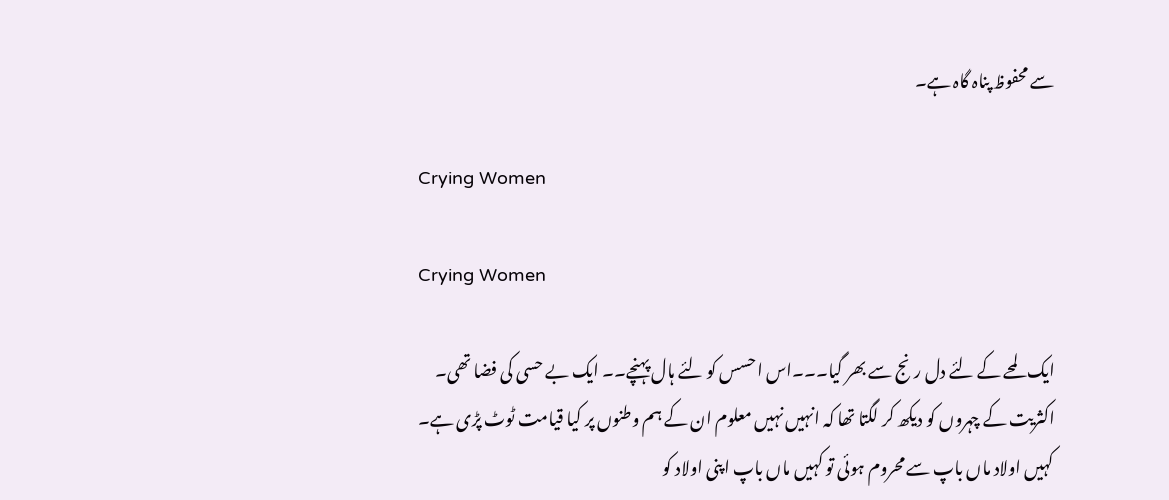سے محفوظ پناہ گاہ ہے۔

Crying Women

Crying Women

ایک لمحے کے لئے دل رنج سے بھر گیا۔۔۔اس احسس کو لئے ہال پہنچے۔۔ ایک بے حسی کی فضا تھی۔ اکثریت کے چہروں کو دیکھ کر لگتا تھا کہ انہیں نہیں معلوم ان کے ہم وطنوں پر کیا قیامت ٹوٹ پڑی ہے۔ کہیں اولاد ماں باپ سے محروم ہوئی تو کہیں ماں باپ اپنی اولاد کو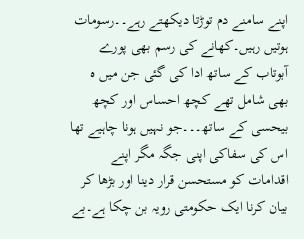اپنے سامنے دم توڑتا دیکھتے رہے۔۔رسومات ہوتیں رہیں۔کھانے کی رسم بھی پورے آبوتاب کے ساتھ ادا کی گئی جن میں ہ بھی شامل تھے کچھ احساس اور کچھ بیحسی کے ساتھ۔۔۔جو نہیں ہونا چاہیے تھا اس کی سفاکی اپنی جگہ مگر اپنے اقدامات کو مستحسن قرار دینا اور بڑھا کر بیان کرنا ایک حکومتی رویہ بن چکا ہے۔بے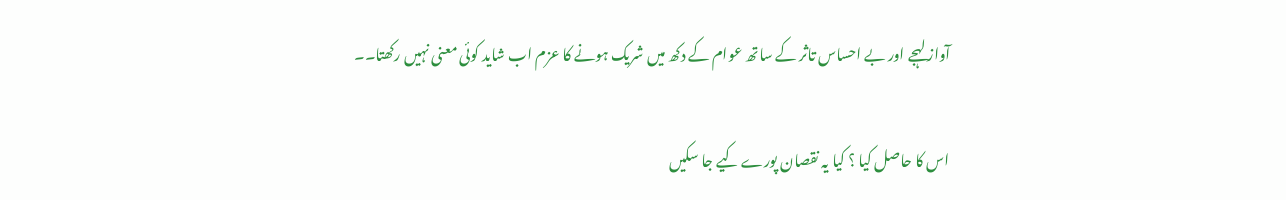آواز لہجے اور بے احساس تاثر کے ساتھ عوام کے دکھ میں شریک ہونے کا عزم اب شاید کوئی معنی نہیں رکھتا۔۔

اس کا حاصل کیا ؟ کیا یہ نقصان پورے کیے جا سکیں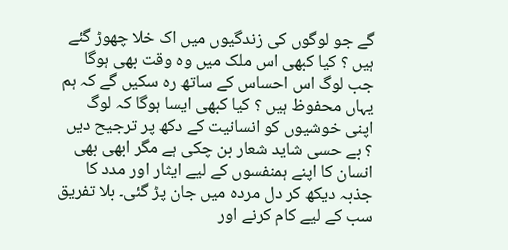گے جو لوگوں کی زندگیوں میں اک خلا چھوڑ گئے ہیں ؟ کیا کبھی اس ملک میں وہ وقت بھی ہوگا جب لوگ اس احساس کے ساتھ رہ سکیں گے کہ ہم یہاں محفوظ ہیں ؟ کیا کبھی ایسا ہوگا کہ لوگ اپنی خوشیوں کو انسانیت کے دکھ پر ترجیح دیں ؟ بے حسی شاید شعار بن چکی ہے مگر ابھی بھی انسان کا اپنے ہمنفسوں کے لیے ایثار اور مدد کا جذبہ دیکھ کر دل مردہ میں جان پڑ گئی۔ بلا تفریق سب کے لیے کام کرنے اور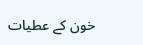خون کے عطیات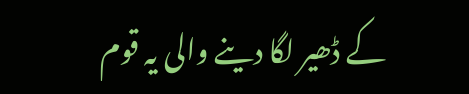کے ڈھیر لگا دینے والی یہ قوم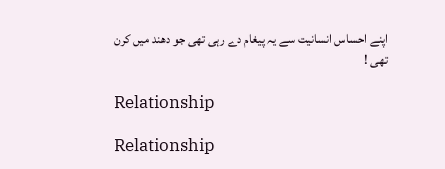اپنے احساس انسانیت سے یہ پیغام دے رہی تھی جو دھند میں کرن تھی !

Relationship

Relationship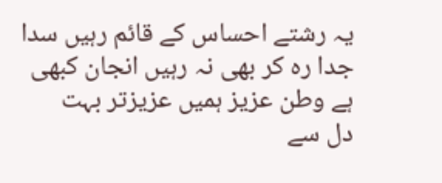یہ رشتے احساس کے قائم رہیں سدا
جدا رہ کر بھی نہ رہیں انجان کبھی
ہے وطن عزیز ہمیں عزیزتر بہت
دل سے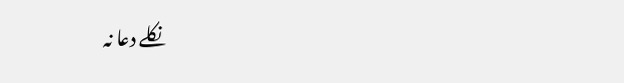نکلے دعا نہ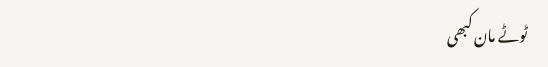ٹوٹے مان کبھی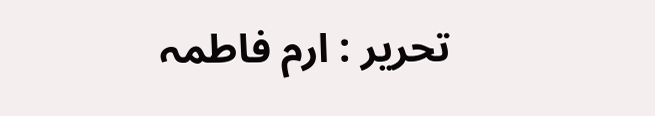تحریر : ارم فاطمہ